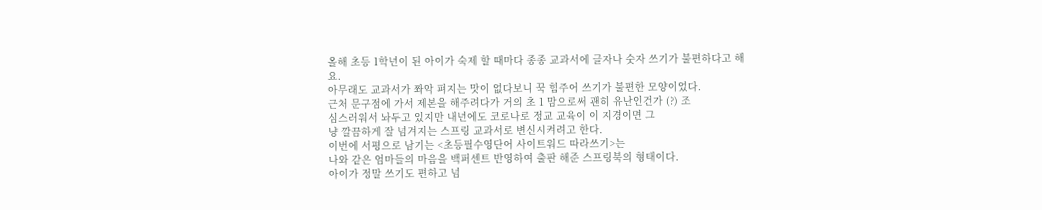올해 초등 1학년이 된 아이가 숙제 할 때마다 종종 교과서에 글자나 숫자 쓰기가 불편하다고 해요.
아무래도 교과서가 쫘악 펴지는 맛이 없다보니 꾹 힘주어 쓰기가 불편한 모양이었다.
근처 문구점에 가서 제본을 해주려다가 거의 초 1 맘으로써 괜히 유난인건가 (?) 조
심스러워서 놔두고 있지만 내년에도 코로나로 정교 교육이 이 지경이면 그
냥 깔끔하게 잘 넘겨지는 스프링 교과서로 변신시켜려고 한다.
이번에 서평으로 남기는 <초등필수영단어 사이트워드 따라쓰기>는
나와 같은 엄마들의 마음을 백퍼센트 반영하여 출판 해준 스프링북의 형태이다.
아이가 정말 쓰기도 편하고 넘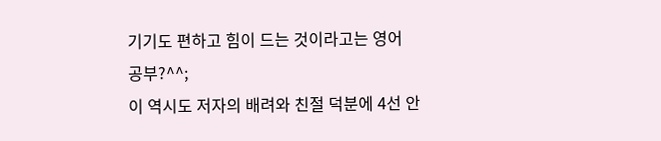기기도 편하고 힘이 드는 것이라고는 영어 공부?^^;
이 역시도 저자의 배려와 친절 덕분에 4선 안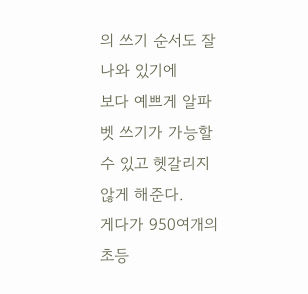의 쓰기 순서도 잘 나와 있기에
보다 예쁘게 알파벳 쓰기가 가능할 수 있고 헷갈리지 않게 해준다.
게다가 950여개의 초등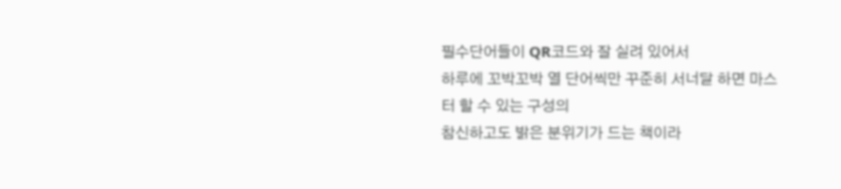필수단어들이 QR코드와 잘 실려 있어서
하루에 꼬박꼬박 열 단어씩만 꾸준히 서너달 하면 마스터 할 수 있는 구성의
참신하고도 밝은 분위기가 드는 책이라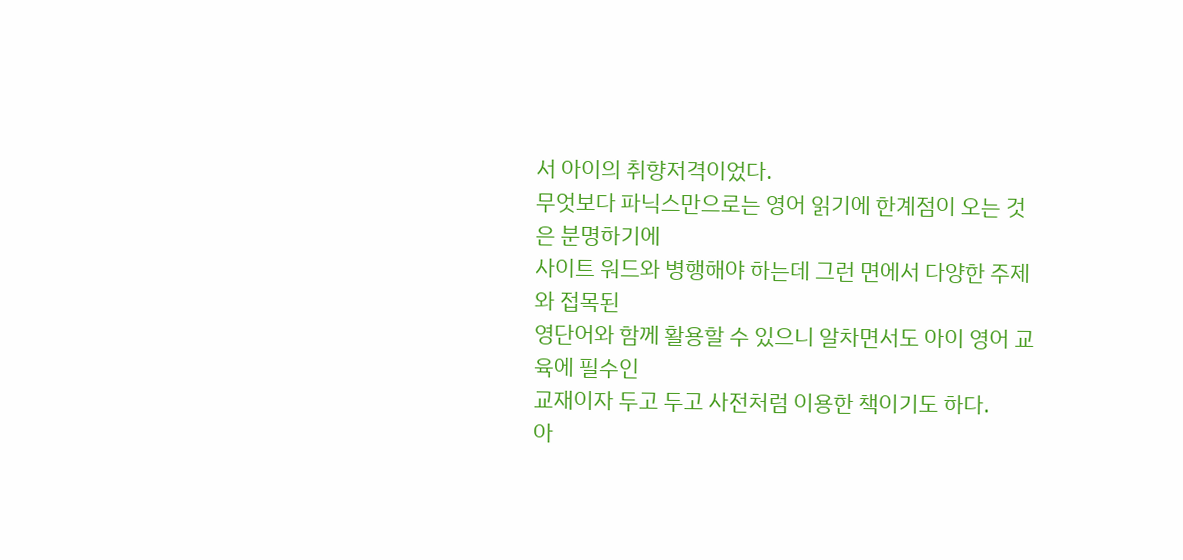서 아이의 취향저격이었다.
무엇보다 파닉스만으로는 영어 읽기에 한계점이 오는 것은 분명하기에
사이트 워드와 병행해야 하는데 그런 면에서 다양한 주제와 접목된
영단어와 함께 활용할 수 있으니 알차면서도 아이 영어 교육에 필수인
교재이자 두고 두고 사전처럼 이용한 책이기도 하다.
아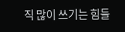직 많이 쓰기는 힘들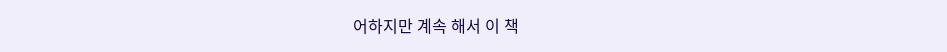어하지만 계속 해서 이 책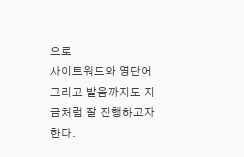으로
사이트워드와 영단어 그리고 발음까지도 지금처럼 잘 진행하고자 한다.